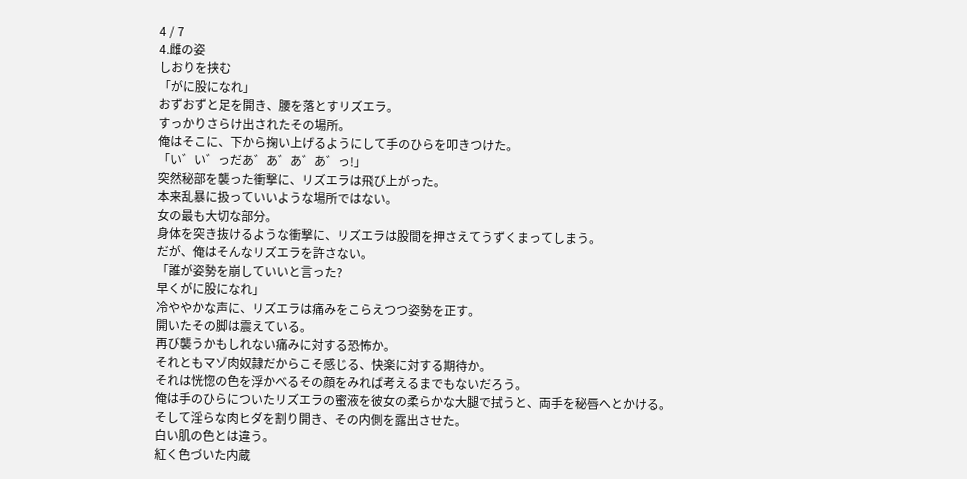4 / 7
4.雌の姿
しおりを挟む
「がに股になれ」
おずおずと足を開き、腰を落とすリズエラ。
すっかりさらけ出されたその場所。
俺はそこに、下から掬い上げるようにして手のひらを叩きつけた。
「い゛い゛っだあ゛あ゛あ゛あ゛っ!」
突然秘部を襲った衝撃に、リズエラは飛び上がった。
本来乱暴に扱っていいような場所ではない。
女の最も大切な部分。
身体を突き抜けるような衝撃に、リズエラは股間を押さえてうずくまってしまう。
だが、俺はそんなリズエラを許さない。
「誰が姿勢を崩していいと言った?
早くがに股になれ」
冷ややかな声に、リズエラは痛みをこらえつつ姿勢を正す。
開いたその脚は震えている。
再び襲うかもしれない痛みに対する恐怖か。
それともマゾ肉奴隷だからこそ感じる、快楽に対する期待か。
それは恍惚の色を浮かべるその顔をみれば考えるまでもないだろう。
俺は手のひらについたリズエラの蜜液を彼女の柔らかな大腿で拭うと、両手を秘唇へとかける。
そして淫らな肉ヒダを割り開き、その内側を露出させた。
白い肌の色とは違う。
紅く色づいた内蔵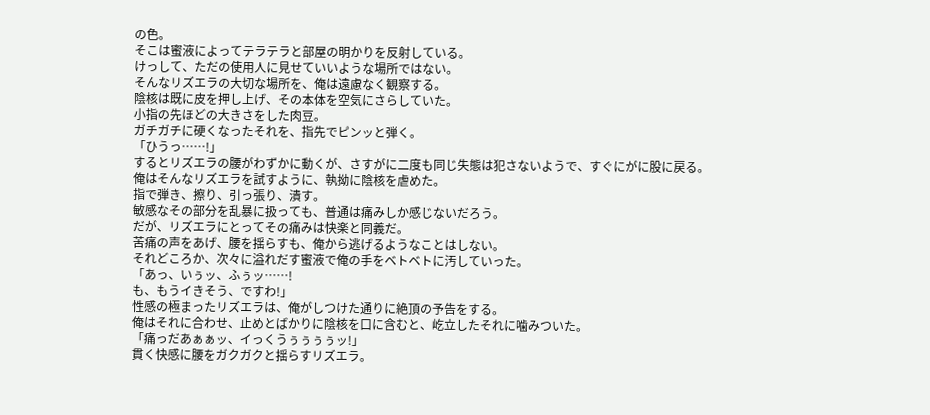の色。
そこは蜜液によってテラテラと部屋の明かりを反射している。
けっして、ただの使用人に見せていいような場所ではない。
そんなリズエラの大切な場所を、俺は遠慮なく観察する。
陰核は既に皮を押し上げ、その本体を空気にさらしていた。
小指の先ほどの大きさをした肉豆。
ガチガチに硬くなったそれを、指先でピンッと弾く。
「ひうっ……!」
するとリズエラの腰がわずかに動くが、さすがに二度も同じ失態は犯さないようで、すぐにがに股に戻る。
俺はそんなリズエラを試すように、執拗に陰核を虐めた。
指で弾き、擦り、引っ張り、潰す。
敏感なその部分を乱暴に扱っても、普通は痛みしか感じないだろう。
だが、リズエラにとってその痛みは快楽と同義だ。
苦痛の声をあげ、腰を揺らすも、俺から逃げるようなことはしない。
それどころか、次々に溢れだす蜜液で俺の手をベトベトに汚していった。
「あっ、いぅッ、ふぅッ……!
も、もうイきそう、ですわ!」
性感の極まったリズエラは、俺がしつけた通りに絶頂の予告をする。
俺はそれに合わせ、止めとばかりに陰核を口に含むと、屹立したそれに噛みついた。
「痛っだあぁぁッ、イっくうぅぅぅぅッ!」
貫く快感に腰をガクガクと揺らすリズエラ。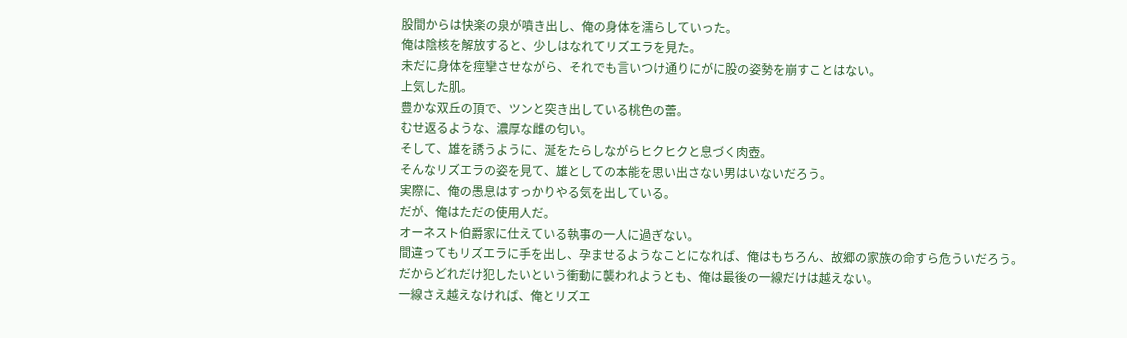股間からは快楽の泉が噴き出し、俺の身体を濡らしていった。
俺は陰核を解放すると、少しはなれてリズエラを見た。
未だに身体を痙攣させながら、それでも言いつけ通りにがに股の姿勢を崩すことはない。
上気した肌。
豊かな双丘の頂で、ツンと突き出している桃色の蕾。
むせ返るような、濃厚な雌の匂い。
そして、雄を誘うように、涎をたらしながらヒクヒクと息づく肉壺。
そんなリズエラの姿を見て、雄としての本能を思い出さない男はいないだろう。
実際に、俺の愚息はすっかりやる気を出している。
だが、俺はただの使用人だ。
オーネスト伯爵家に仕えている執事の一人に過ぎない。
間違ってもリズエラに手を出し、孕ませるようなことになれば、俺はもちろん、故郷の家族の命すら危ういだろう。
だからどれだけ犯したいという衝動に襲われようとも、俺は最後の一線だけは越えない。
一線さえ越えなければ、俺とリズエ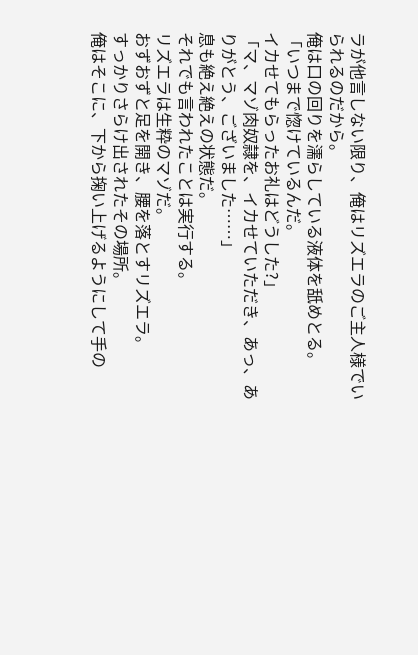ラが他言しない限り、俺はリズエラのご主人様でいられるのだから。
俺は口の回りを濡らしている液体を舐めとる。
「いつまで惚けているんだ。
イカせてもらったお礼はどうした?」
「マ、マゾ肉奴隷を、イカせていただき、あっ、ありがとう、ございました……」
息も絶え絶えの状態だ。
それでも言われたことは実行する。
リズエラは生粋のマゾだ。
おずおずと足を開き、腰を落とすリズエラ。
すっかりさらけ出されたその場所。
俺はそこに、下から掬い上げるようにして手の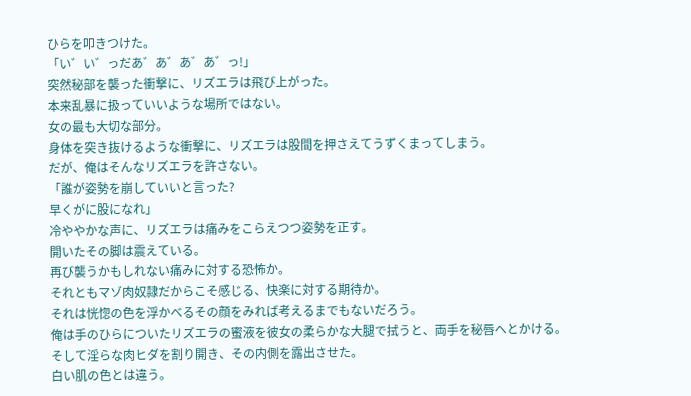ひらを叩きつけた。
「い゛い゛っだあ゛あ゛あ゛あ゛っ!」
突然秘部を襲った衝撃に、リズエラは飛び上がった。
本来乱暴に扱っていいような場所ではない。
女の最も大切な部分。
身体を突き抜けるような衝撃に、リズエラは股間を押さえてうずくまってしまう。
だが、俺はそんなリズエラを許さない。
「誰が姿勢を崩していいと言った?
早くがに股になれ」
冷ややかな声に、リズエラは痛みをこらえつつ姿勢を正す。
開いたその脚は震えている。
再び襲うかもしれない痛みに対する恐怖か。
それともマゾ肉奴隷だからこそ感じる、快楽に対する期待か。
それは恍惚の色を浮かべるその顔をみれば考えるまでもないだろう。
俺は手のひらについたリズエラの蜜液を彼女の柔らかな大腿で拭うと、両手を秘唇へとかける。
そして淫らな肉ヒダを割り開き、その内側を露出させた。
白い肌の色とは違う。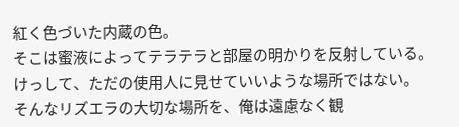紅く色づいた内蔵の色。
そこは蜜液によってテラテラと部屋の明かりを反射している。
けっして、ただの使用人に見せていいような場所ではない。
そんなリズエラの大切な場所を、俺は遠慮なく観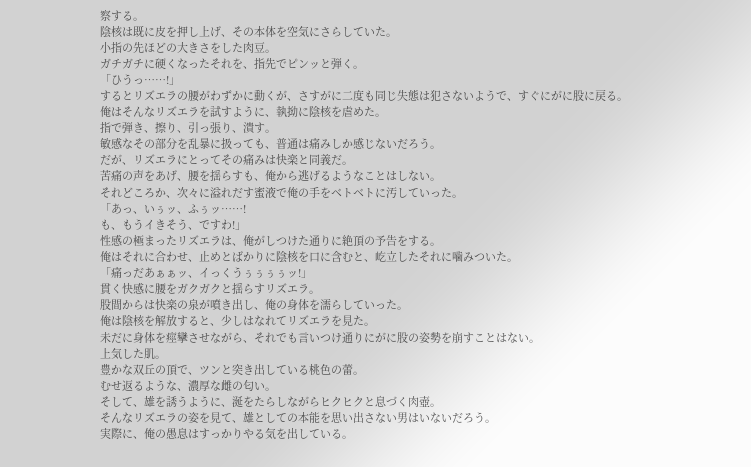察する。
陰核は既に皮を押し上げ、その本体を空気にさらしていた。
小指の先ほどの大きさをした肉豆。
ガチガチに硬くなったそれを、指先でピンッと弾く。
「ひうっ……!」
するとリズエラの腰がわずかに動くが、さすがに二度も同じ失態は犯さないようで、すぐにがに股に戻る。
俺はそんなリズエラを試すように、執拗に陰核を虐めた。
指で弾き、擦り、引っ張り、潰す。
敏感なその部分を乱暴に扱っても、普通は痛みしか感じないだろう。
だが、リズエラにとってその痛みは快楽と同義だ。
苦痛の声をあげ、腰を揺らすも、俺から逃げるようなことはしない。
それどころか、次々に溢れだす蜜液で俺の手をベトベトに汚していった。
「あっ、いぅッ、ふぅッ……!
も、もうイきそう、ですわ!」
性感の極まったリズエラは、俺がしつけた通りに絶頂の予告をする。
俺はそれに合わせ、止めとばかりに陰核を口に含むと、屹立したそれに噛みついた。
「痛っだあぁぁッ、イっくうぅぅぅぅッ!」
貫く快感に腰をガクガクと揺らすリズエラ。
股間からは快楽の泉が噴き出し、俺の身体を濡らしていった。
俺は陰核を解放すると、少しはなれてリズエラを見た。
未だに身体を痙攣させながら、それでも言いつけ通りにがに股の姿勢を崩すことはない。
上気した肌。
豊かな双丘の頂で、ツンと突き出している桃色の蕾。
むせ返るような、濃厚な雌の匂い。
そして、雄を誘うように、涎をたらしながらヒクヒクと息づく肉壺。
そんなリズエラの姿を見て、雄としての本能を思い出さない男はいないだろう。
実際に、俺の愚息はすっかりやる気を出している。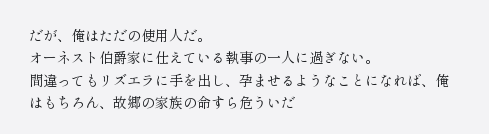だが、俺はただの使用人だ。
オーネスト伯爵家に仕えている執事の一人に過ぎない。
間違ってもリズエラに手を出し、孕ませるようなことになれば、俺はもちろん、故郷の家族の命すら危ういだ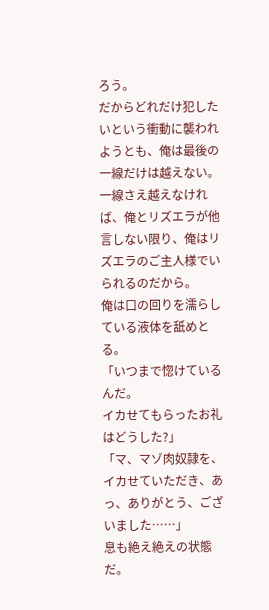ろう。
だからどれだけ犯したいという衝動に襲われようとも、俺は最後の一線だけは越えない。
一線さえ越えなければ、俺とリズエラが他言しない限り、俺はリズエラのご主人様でいられるのだから。
俺は口の回りを濡らしている液体を舐めとる。
「いつまで惚けているんだ。
イカせてもらったお礼はどうした?」
「マ、マゾ肉奴隷を、イカせていただき、あっ、ありがとう、ございました……」
息も絶え絶えの状態だ。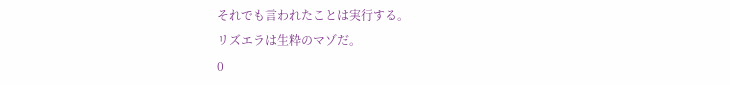それでも言われたことは実行する。
リズエラは生粋のマゾだ。
0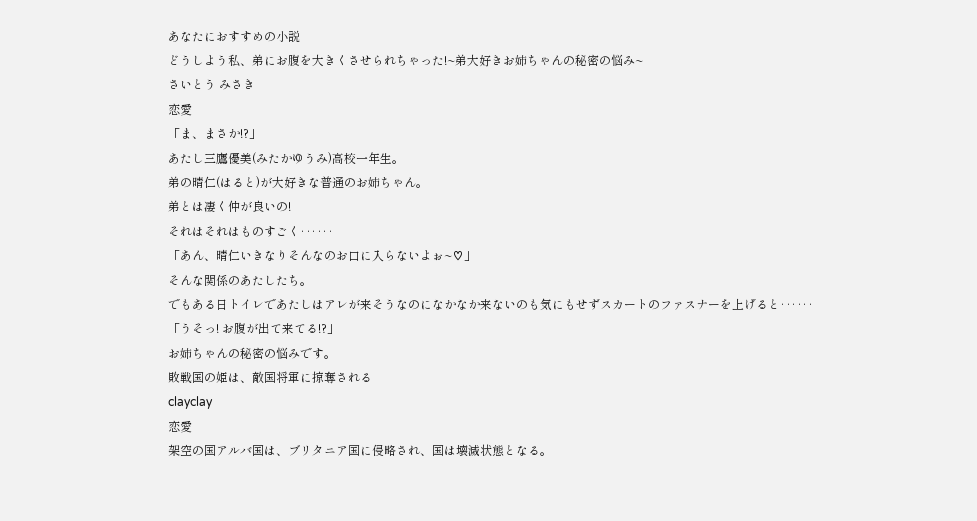あなたにおすすめの小説
どうしよう私、弟にお腹を大きくさせられちゃった!~弟大好きお姉ちゃんの秘密の悩み~
さいとう みさき
恋愛
「ま、まさか!?」
あたし三鷹優美(みたかゆうみ)高校一年生。
弟の晴仁(はると)が大好きな普通のお姉ちゃん。
弟とは凄く仲が良いの!
それはそれはものすごく‥‥‥
「あん、晴仁いきなりそんなのお口に入らないよぉ~♡」
そんな関係のあたしたち。
でもある日トイレであたしはアレが来そうなのになかなか来ないのも気にもせずスカートのファスナーを上げると‥‥‥
「うそっ! お腹が出て来てる!?」
お姉ちゃんの秘密の悩みです。
敗戦国の姫は、敵国将軍に掠奪される
clayclay
恋愛
架空の国アルバ国は、ブリタニア国に侵略され、国は壊滅状態となる。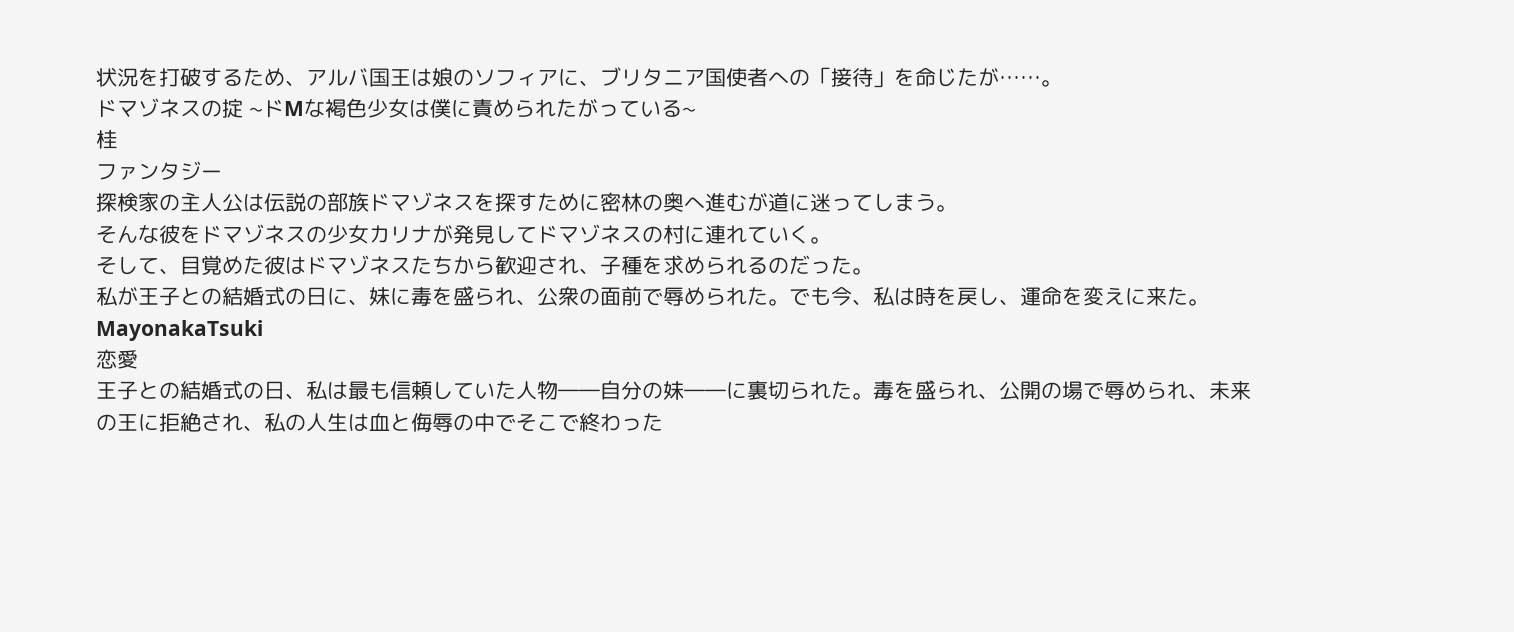状況を打破するため、アルバ国王は娘のソフィアに、ブリタニア国使者への「接待」を命じたが……。
ドマゾネスの掟 ~ドMな褐色少女は僕に責められたがっている~
桂
ファンタジー
探検家の主人公は伝説の部族ドマゾネスを探すために密林の奥へ進むが道に迷ってしまう。
そんな彼をドマゾネスの少女カリナが発見してドマゾネスの村に連れていく。
そして、目覚めた彼はドマゾネスたちから歓迎され、子種を求められるのだった。
私が王子との結婚式の日に、妹に毒を盛られ、公衆の面前で辱められた。でも今、私は時を戻し、運命を変えに来た。
MayonakaTsuki
恋愛
王子との結婚式の日、私は最も信頼していた人物――自分の妹――に裏切られた。毒を盛られ、公開の場で辱められ、未来の王に拒絶され、私の人生は血と侮辱の中でそこで終わった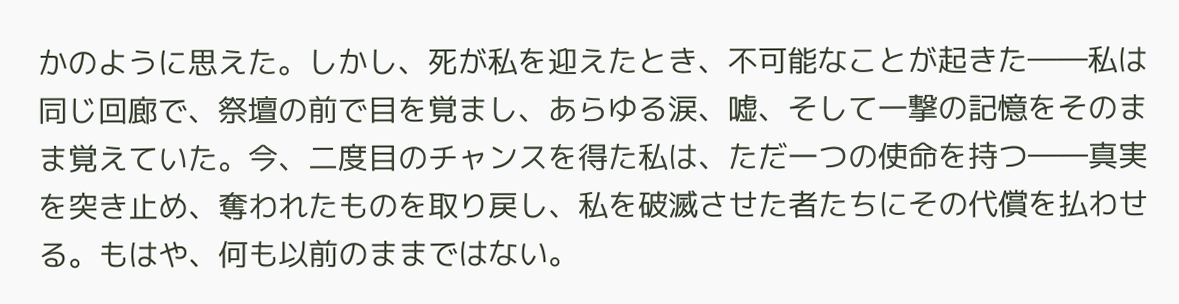かのように思えた。しかし、死が私を迎えたとき、不可能なことが起きた――私は同じ回廊で、祭壇の前で目を覚まし、あらゆる涙、嘘、そして一撃の記憶をそのまま覚えていた。今、二度目のチャンスを得た私は、ただ一つの使命を持つ――真実を突き止め、奪われたものを取り戻し、私を破滅させた者たちにその代償を払わせる。もはや、何も以前のままではない。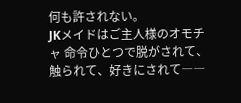何も許されない。
JKメイドはご主人様のオモチャ 命令ひとつで脱がされて、触られて、好きにされて――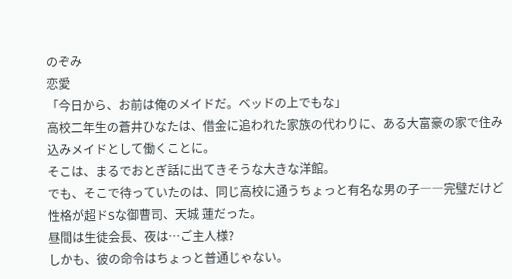のぞみ
恋愛
「今日から、お前は俺のメイドだ。ベッドの上でもな」
高校二年生の蒼井ひなたは、借金に追われた家族の代わりに、ある大富豪の家で住み込みメイドとして働くことに。
そこは、まるでおとぎ話に出てきそうな大きな洋館。
でも、そこで待っていたのは、同じ高校に通うちょっと有名な男の子――完璧だけど性格が超ドSな御曹司、天城 蓮だった。
昼間は生徒会長、夜は…ご主人様?
しかも、彼の命令はちょっと普通じゃない。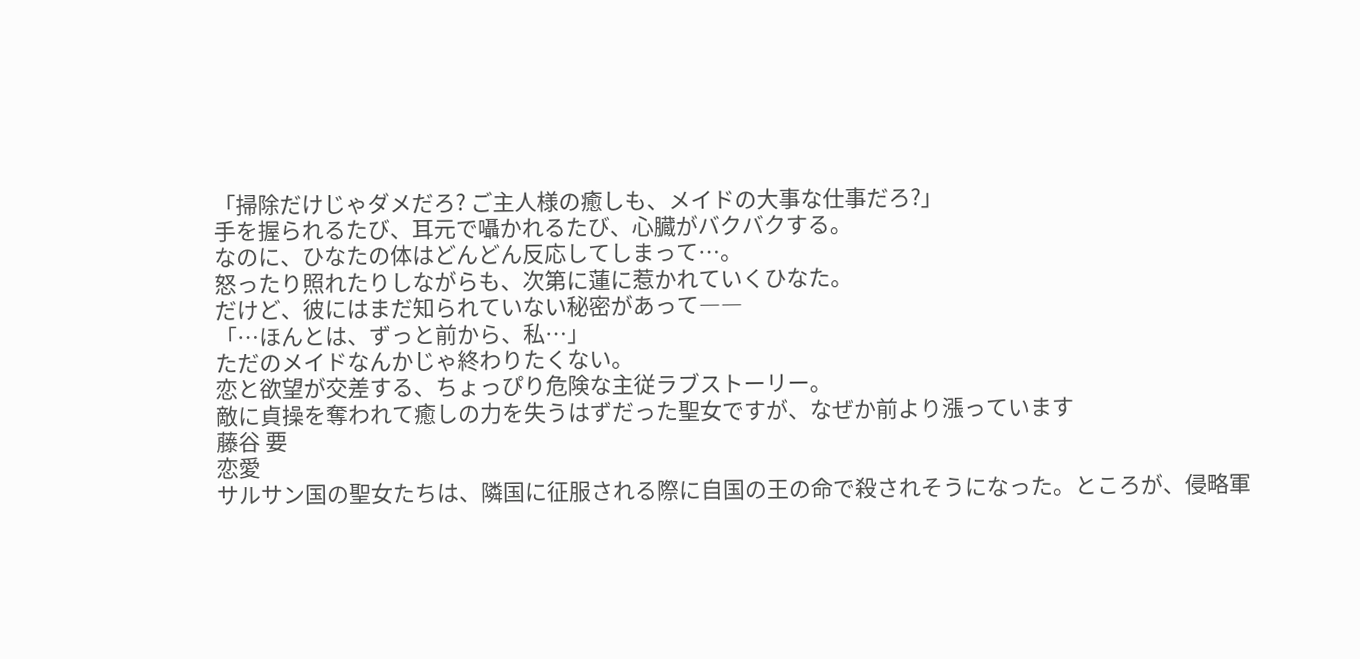「掃除だけじゃダメだろ? ご主人様の癒しも、メイドの大事な仕事だろ?」
手を握られるたび、耳元で囁かれるたび、心臓がバクバクする。
なのに、ひなたの体はどんどん反応してしまって…。
怒ったり照れたりしながらも、次第に蓮に惹かれていくひなた。
だけど、彼にはまだ知られていない秘密があって――
「…ほんとは、ずっと前から、私…」
ただのメイドなんかじゃ終わりたくない。
恋と欲望が交差する、ちょっぴり危険な主従ラブストーリー。
敵に貞操を奪われて癒しの力を失うはずだった聖女ですが、なぜか前より漲っています
藤谷 要
恋愛
サルサン国の聖女たちは、隣国に征服される際に自国の王の命で殺されそうになった。ところが、侵略軍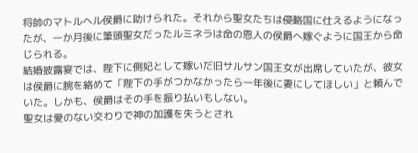将帥のマトルヘル侯爵に助けられた。それから聖女たちは侵略国に仕えるようになったが、一か月後に筆頭聖女だったルミネラは命の恩人の侯爵へ嫁ぐように国王から命じられる。
結婚披露宴では、陛下に側妃として嫁いだ旧サルサン国王女が出席していたが、彼女は侯爵に腕を絡めて「陛下の手がつかなかったら一年後に妻にしてほしい」と頼んでいた。しかも、侯爵はその手を振り払いもしない。
聖女は愛のない交わりで神の加護を失うとされ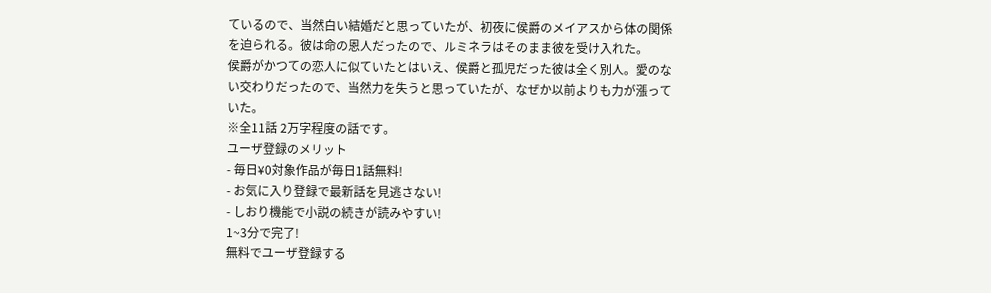ているので、当然白い結婚だと思っていたが、初夜に侯爵のメイアスから体の関係を迫られる。彼は命の恩人だったので、ルミネラはそのまま彼を受け入れた。
侯爵がかつての恋人に似ていたとはいえ、侯爵と孤児だった彼は全く別人。愛のない交わりだったので、当然力を失うと思っていたが、なぜか以前よりも力が漲っていた。
※全11話 2万字程度の話です。
ユーザ登録のメリット
- 毎日¥0対象作品が毎日1話無料!
- お気に入り登録で最新話を見逃さない!
- しおり機能で小説の続きが読みやすい!
1~3分で完了!
無料でユーザ登録する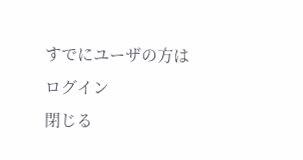すでにユーザの方はログイン
閉じる